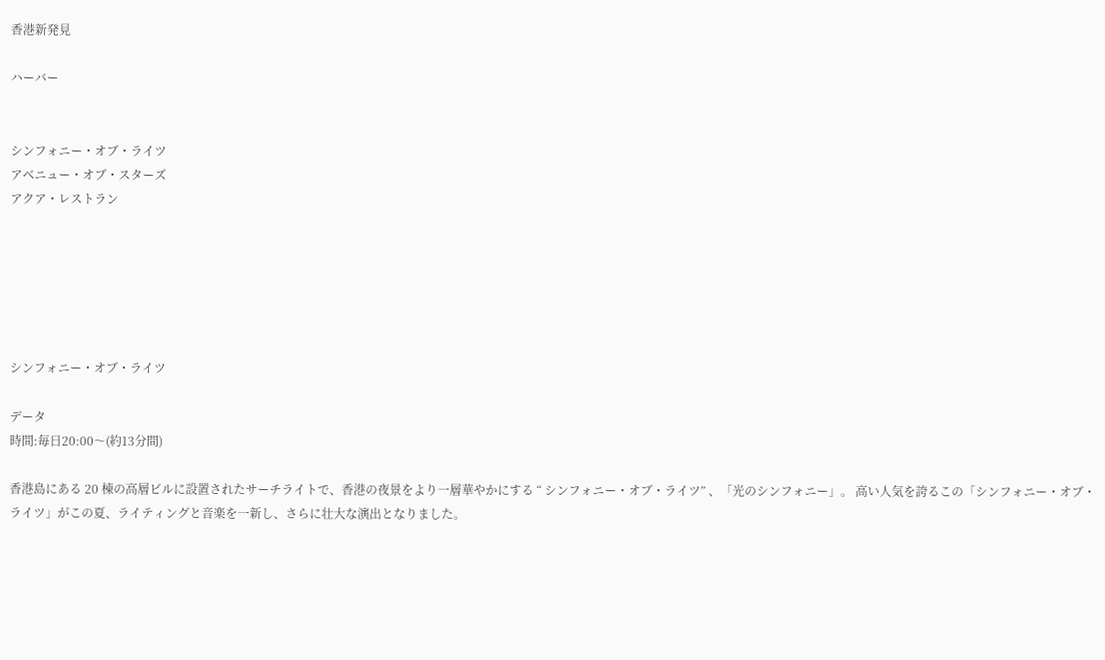香港新発見

ハーバー


シンフォニー・オブ・ライツ
アベニュー・オブ・スターズ
アクア・レストラン






シンフォニー・オブ・ライツ

データ
時間:毎日20:00〜(約13分間)

香港島にある 20 棟の高層ビルに設置されたサーチライトで、香港の夜景をより一層華やかにする “ シンフォニー・オブ・ライツ” 、「光のシンフォニー」。 高い人気を誇るこの「シンフォニー・オブ・ライツ」がこの夏、ライティングと音楽を一新し、さらに壮大な演出となりました。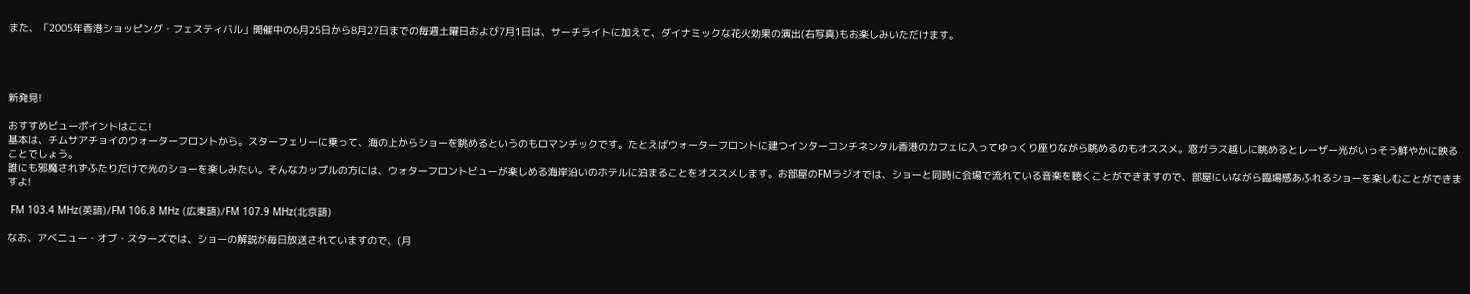また、「2005年香港ショッピング・フェスティバル」開催中の6月25日から8月27日までの毎週土曜日および7月1日は、サーチライトに加えて、ダイナミックな花火効果の演出(右写真)もお楽しみいただけます。




新発見!

おすすめビューポイントはここ!
基本は、チムサアチョイのウォーターフロントから。スターフェリーに乗って、海の上からショーを眺めるというのもロマンチックです。たとえばウォーターフロントに建つインターコンチネンタル香港のカフェに入ってゆっくり座りながら眺めるのもオススメ。窓ガラス越しに眺めるとレーザー光がいっそう鮮やかに映ることでしょう。
誰にも邪魔されずふたりだけで光のショーを楽しみたい。そんなカップルの方には、ウォターフロントビューが楽しめる海岸沿いのホテルに泊まることをオススメします。お部屋のFMラジオでは、ショーと同時に会場で流れている音楽を聴くことができますので、部屋にいながら臨場感あふれるショーを楽しむことができますよ!

 FM 103.4 MHz(英語)/FM 106.8 MHz (広東語)/FM 107.9 MHz(北京語)

なお、アベニュー・オブ・スターズでは、ショーの解説が毎日放送されていますので、(月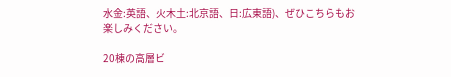水金:英語、火木土:北京語、日:広東語)、ぜひこちらもお楽しみください。

20棟の高層ビ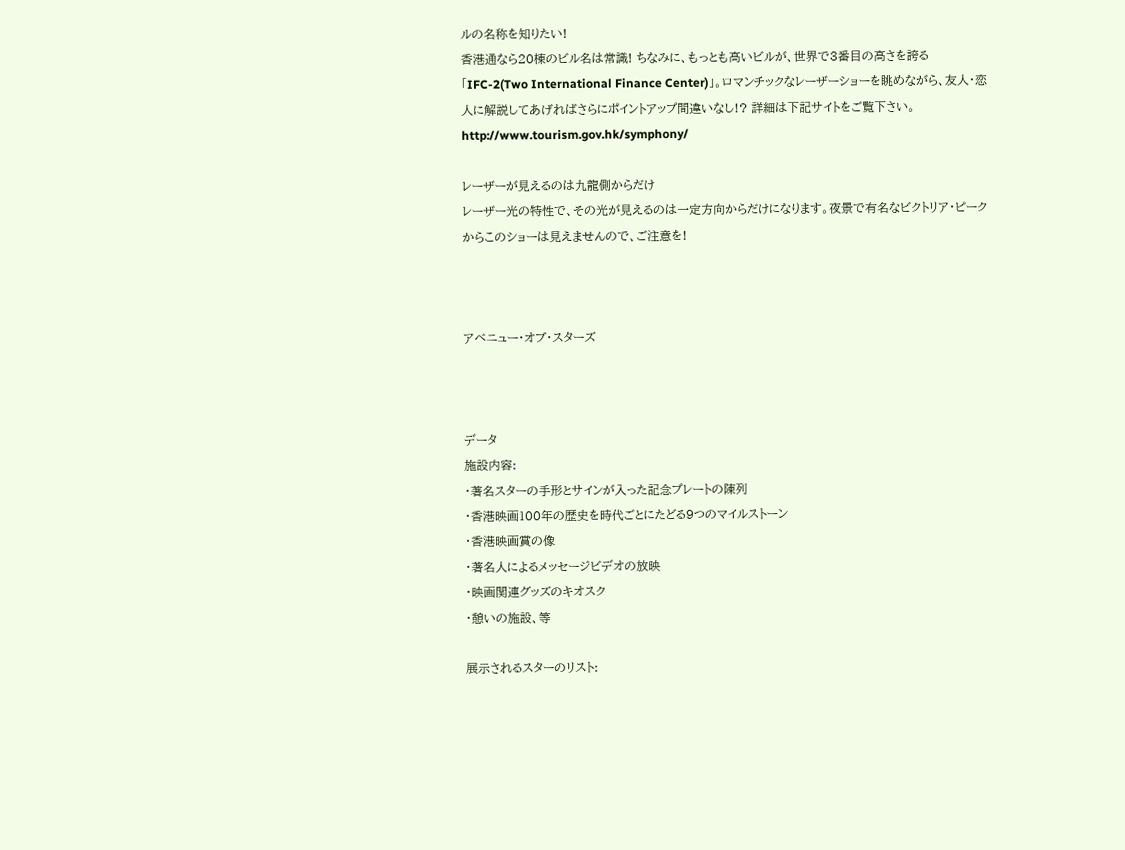ルの名称を知りたい!
香港通なら20棟のビル名は常識! ちなみに、もっとも高いビルが、世界で3番目の高さを誇る「IFC-2(Two International Finance Center)」。ロマンチックなレーザーショーを眺めながら、友人・恋人に解説してあげればさらにポイントアップ間違いなし!? 詳細は下記サイトをご覧下さい。
http://www.tourism.gov.hk/symphony/

レーザーが見えるのは九龍側からだけ
レーザー光の特性で、その光が見えるのは一定方向からだけになります。夜景で有名なビクトリア・ピークからこのショーは見えませんので、ご注意を!



アベニュー・オブ・スターズ



データ
施設内容:
・著名スターの手形とサインが入った記念プレートの陳列
・香港映画100年の歴史を時代ごとにたどる9つのマイルストーン
・香港映画賞の像
・著名人によるメッセージビデオの放映
・映画関連グッズのキオスク
・憩いの施設、等

展示されるスターのリスト: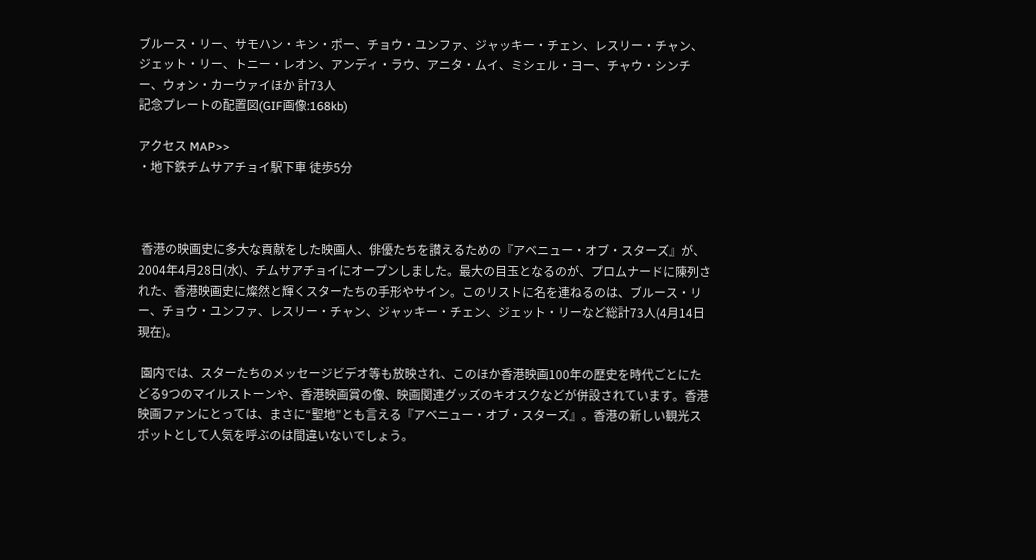ブルース・リー、サモハン・キン・ポー、チョウ・ユンファ、ジャッキー・チェン、レスリー・チャン、ジェット・リー、トニー・レオン、アンディ・ラウ、アニタ・ムイ、ミシェル・ヨー、チャウ・シンチー、ウォン・カーウァイほか 計73人
記念プレートの配置図(GIF画像:168kb)

アクセス MAP>>
・地下鉄チムサアチョイ駅下車 徒歩5分



 香港の映画史に多大な貢献をした映画人、俳優たちを讃えるための『アベニュー・オブ・スターズ』が、2004年4月28日(水)、チムサアチョイにオープンしました。最大の目玉となるのが、プロムナードに陳列された、香港映画史に燦然と輝くスターたちの手形やサイン。このリストに名を連ねるのは、ブルース・リー、チョウ・ユンファ、レスリー・チャン、ジャッキー・チェン、ジェット・リーなど総計73人(4月14日現在)。

 園内では、スターたちのメッセージビデオ等も放映され、このほか香港映画100年の歴史を時代ごとにたどる9つのマイルストーンや、香港映画賞の像、映画関連グッズのキオスクなどが併設されています。香港映画ファンにとっては、まさに“聖地”とも言える『アベニュー・オブ・スターズ』。香港の新しい観光スポットとして人気を呼ぶのは間違いないでしょう。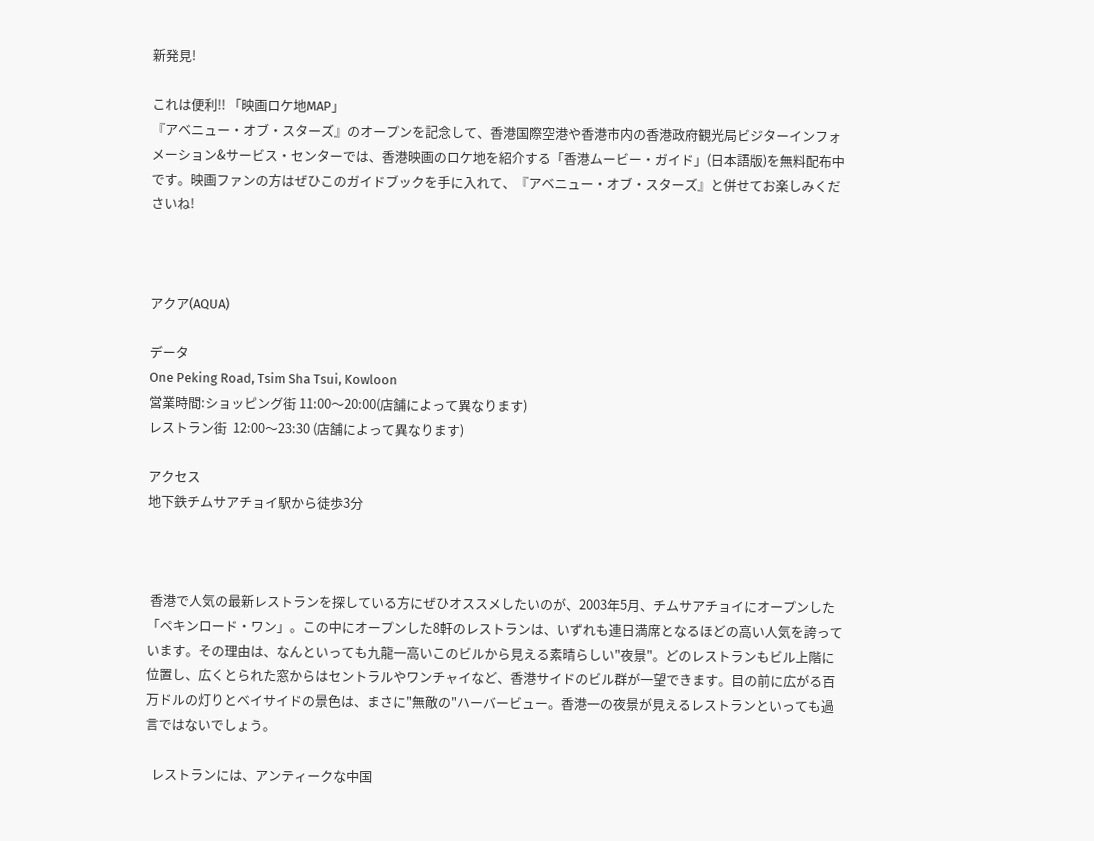新発見!

これは便利!! 「映画ロケ地MAP」
『アベニュー・オブ・スターズ』のオープンを記念して、香港国際空港や香港市内の香港政府観光局ビジターインフォメーション&サービス・センターでは、香港映画のロケ地を紹介する「香港ムービー・ガイド」(日本語版)を無料配布中です。映画ファンの方はぜひこのガイドブックを手に入れて、『アベニュー・オブ・スターズ』と併せてお楽しみくださいね!



アクア(AQUA)

データ
One Peking Road, Tsim Sha Tsui, Kowloon
営業時間:ショッピング街 11:00〜20:00(店舗によって異なります)
レストラン街  12:00〜23:30 (店舗によって異なります)

アクセス
地下鉄チムサアチョイ駅から徒歩3分



 香港で人気の最新レストランを探している方にぜひオススメしたいのが、2003年5月、チムサアチョイにオープンした「ペキンロード・ワン」。この中にオープンした8軒のレストランは、いずれも連日満席となるほどの高い人気を誇っています。その理由は、なんといっても九龍一高いこのビルから見える素晴らしい"夜景"。どのレストランもビル上階に位置し、広くとられた窓からはセントラルやワンチャイなど、香港サイドのビル群が一望できます。目の前に広がる百万ドルの灯りとベイサイドの景色は、まさに"無敵の"ハーバービュー。香港一の夜景が見えるレストランといっても過言ではないでしょう。

  レストランには、アンティークな中国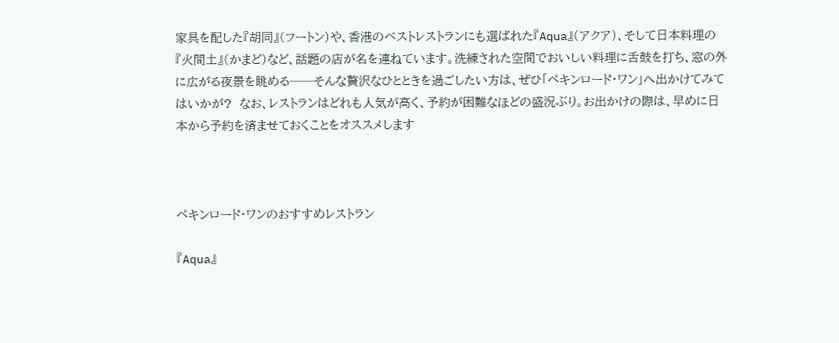家具を配した『胡同』(フートン)や、香港のベストレストランにも選ばれた『Aqua』(アクア)、そして日本料理の『火間土』(かまど)など、話題の店が名を連ねています。洗練された空間でおいしい料理に舌鼓を打ち、窓の外に広がる夜景を眺める──そんな贅沢なひとときを過ごしたい方は、ぜひ「ペキンロード・ワン」へ出かけてみてはいかが?  なお、レストランはどれも人気が高く、予約が困難なほどの盛況ぶり。お出かけの際は、早めに日本から予約を済ませておくことをオススメします



ペキンロード・ワンのおすすめレストラン

『Aqua』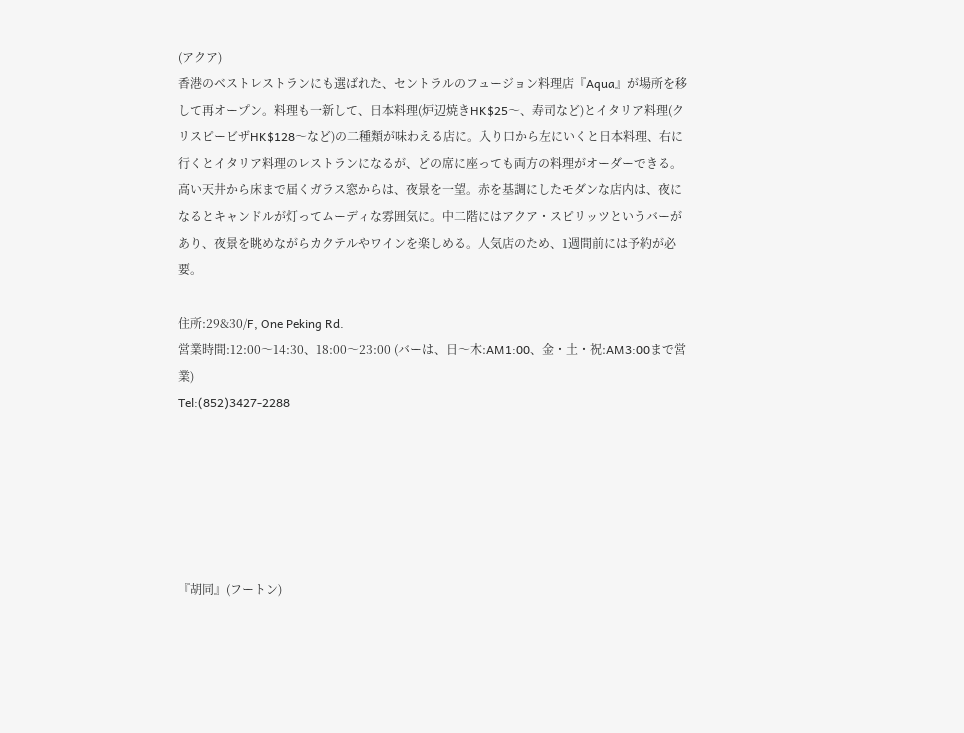(アクア)
香港のベストレストランにも選ばれた、セントラルのフュージョン料理店『Aqua』が場所を移して再オープン。料理も一新して、日本料理(炉辺焼きHK$25〜、寿司など)とイタリア料理(クリスピービザHK$128〜など)の二種類が味わえる店に。入り口から左にいくと日本料理、右に行くとイタリア料理のレストランになるが、どの席に座っても両方の料理がオーダーできる。高い天井から床まで届くガラス窓からは、夜景を一望。赤を基調にしたモダンな店内は、夜になるとキャンドルが灯ってムーディな雰囲気に。中二階にはアクア・スピリッツというバーがあり、夜景を眺めながらカクテルやワインを楽しめる。人気店のため、1週間前には予約が必要。

住所:29&30/F, One Peking Rd.
営業時間:12:00〜14:30、18:00〜23:00 (バーは、日〜木:AM1:00、金・土・祝:AM3:00まで営業)
Tel:(852)3427-2288






『胡同』(フートン)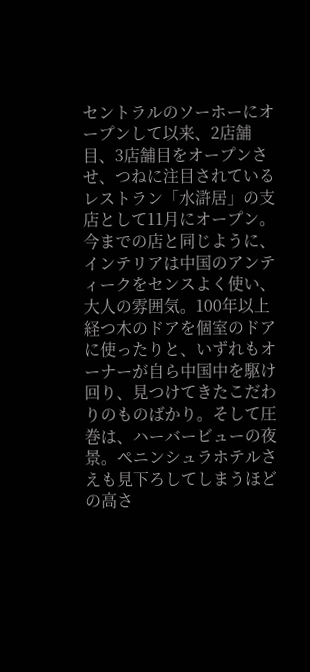セントラルのソーホーにオープンして以来、2店舗目、3店舗目をオープンさせ、つねに注目されているレストラン「水滸居」の支店として11月にオープン。今までの店と同じように、インテリアは中国のアンティークをセンスよく使い、大人の雰囲気。100年以上経つ木のドアを個室のドアに使ったりと、いずれもオーナーが自ら中国中を駆け回り、見つけてきたこだわりのものばかり。そして圧巻は、ハーバービューの夜景。ペニンシュラホテルさえも見下ろしてしまうほどの高さ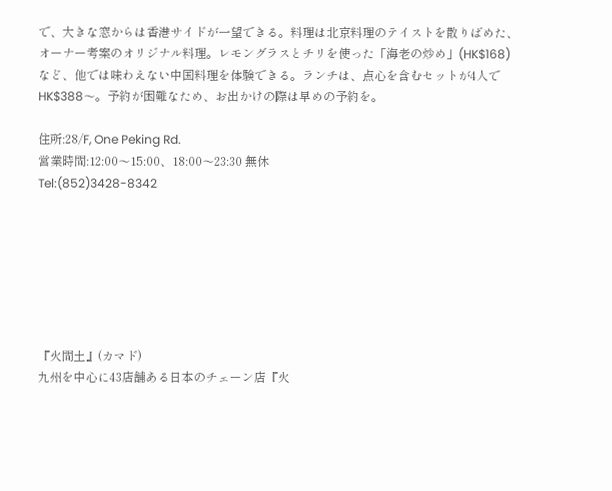で、大きな窓からは香港サイドが一望できる。料理は北京料理のテイストを散りばめた、オーナー考案のオリジナル料理。レモングラスとチリを使った「海老の炒め」(HK$168)など、他では味わえない中国料理を体験できる。ランチは、点心を含むセットが4人でHK$388〜。予約が困難なため、お出かけの際は早めの予約を。

住所:28/F, One Peking Rd.
営業時間:12:00〜15:00、18:00〜23:30 無休
Tel:(852)3428-8342







『火間土』(カマド)
九州を中心に43店舗ある日本のチェーン店『火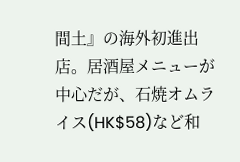間土』の海外初進出店。居酒屋メニューが中心だが、石焼オムライス(HK$58)など和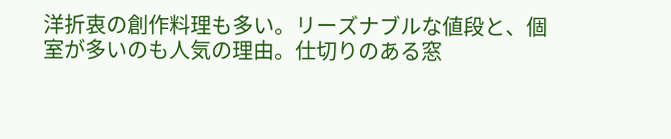洋折衷の創作料理も多い。リーズナブルな値段と、個室が多いのも人気の理由。仕切りのある窓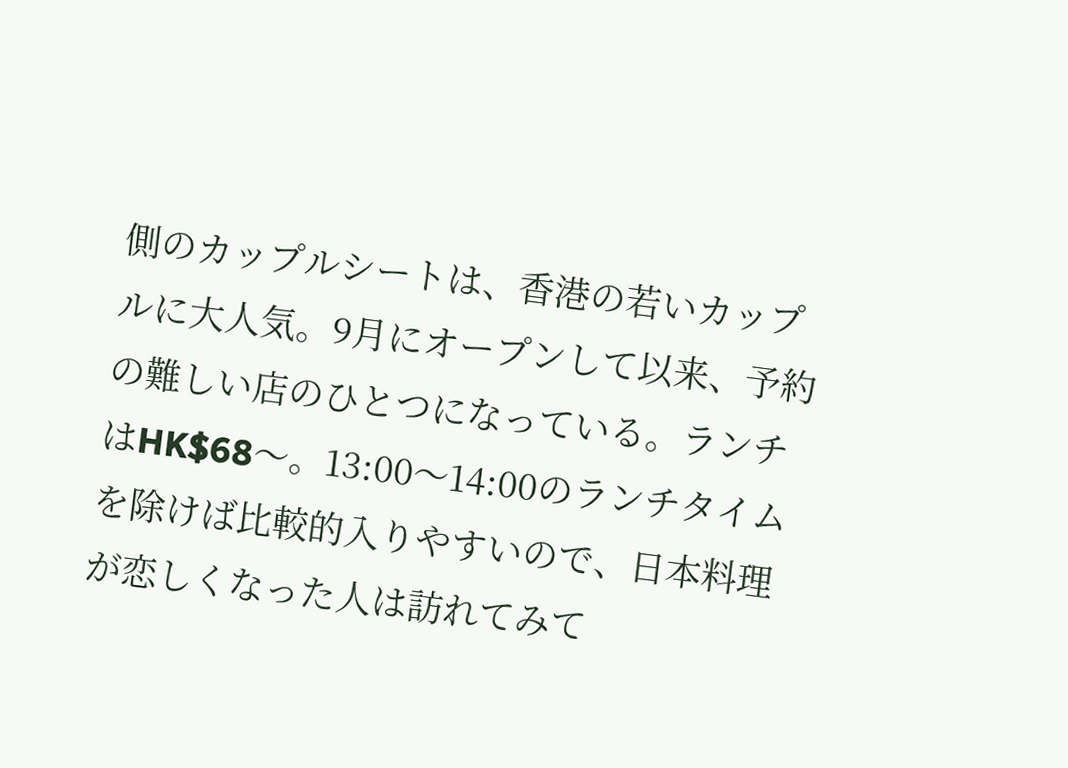側のカップルシートは、香港の若いカップルに大人気。9月にオープンして以来、予約の難しい店のひとつになっている。ランチはHK$68〜。13:00〜14:00のランチタイムを除けば比較的入りやすいので、日本料理が恋しくなった人は訪れてみて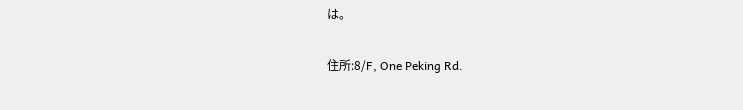は。

住所:8/F, One Peking Rd.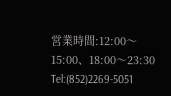営業時間:12:00〜15:00、18:00〜23:30
Tel:(852)2269-5051